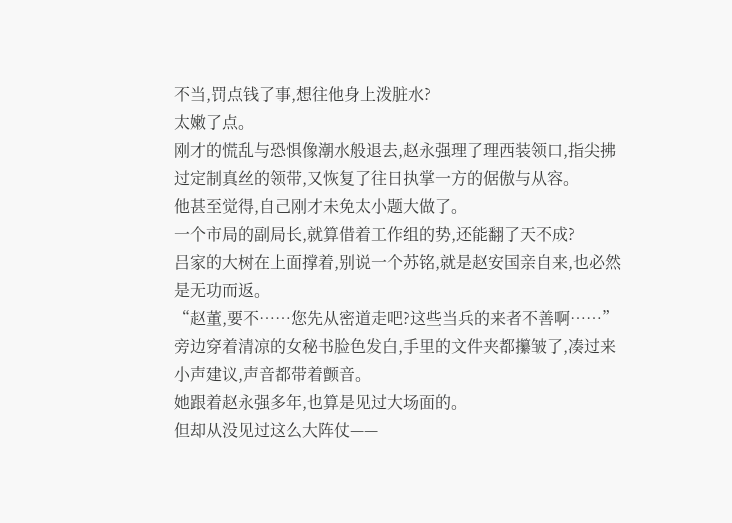不当,罚点钱了事,想往他身上泼脏水?
太嫩了点。
刚才的慌乱与恐惧像潮水般退去,赵永强理了理西装领口,指尖拂过定制真丝的领带,又恢复了往日执掌一方的倨傲与从容。
他甚至觉得,自己刚才未免太小题大做了。
一个市局的副局长,就算借着工作组的势,还能翻了天不成?
吕家的大树在上面撑着,别说一个苏铭,就是赵安国亲自来,也必然是无功而返。
“赵董,要不……您先从密道走吧?这些当兵的来者不善啊……”
旁边穿着清凉的女秘书脸色发白,手里的文件夹都攥皱了,凑过来小声建议,声音都带着颤音。
她跟着赵永强多年,也算是见过大场面的。
但却从没见过这么大阵仗——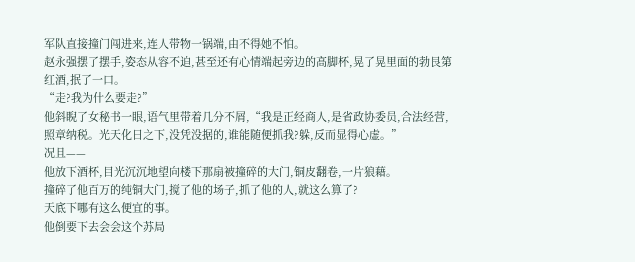军队直接撞门闯进来,连人带物一锅端,由不得她不怕。
赵永强摆了摆手,姿态从容不迫,甚至还有心情端起旁边的高脚杯,晃了晃里面的勃艮第红酒,抿了一口。
“走?我为什么要走?”
他斜睨了女秘书一眼,语气里带着几分不屑,“我是正经商人,是省政协委员,合法经营,照章纳税。光天化日之下,没凭没据的,谁能随便抓我?躲,反而显得心虚。”
况且——
他放下酒杯,目光沉沉地望向楼下那扇被撞碎的大门,铜皮翻卷,一片狼藉。
撞碎了他百万的纯铜大门,搅了他的场子,抓了他的人,就这么算了?
天底下哪有这么便宜的事。
他倒要下去会会这个苏局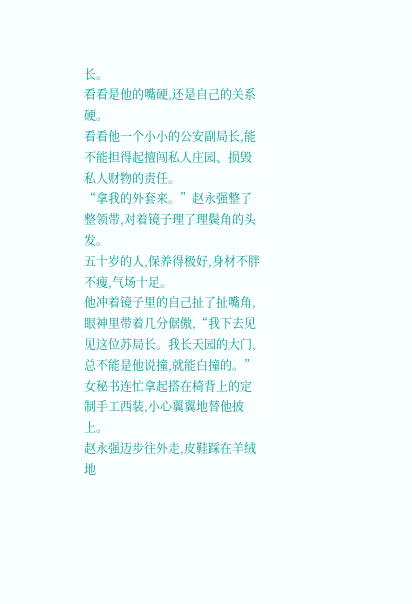长。
看看是他的嘴硬,还是自己的关系硬。
看看他一个小小的公安副局长,能不能担得起擅闯私人庄园、损毁私人财物的责任。
“拿我的外套来。”赵永强整了整领带,对着镜子理了理鬓角的头发。
五十岁的人,保养得极好,身材不胖不瘦,气场十足。
他冲着镜子里的自己扯了扯嘴角,眼神里带着几分倨傲,“我下去见见这位苏局长。我长天园的大门,总不能是他说撞,就能白撞的。”
女秘书连忙拿起搭在椅背上的定制手工西装,小心翼翼地替他披上。
赵永强迈步往外走,皮鞋踩在羊绒地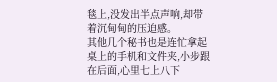毯上,没发出半点声响,却带着沉甸甸的压迫感。
其他几个秘书也是连忙拿起桌上的手机和文件夹,小步跟在后面,心里七上八下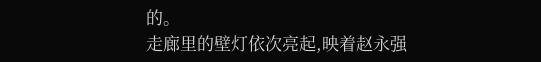的。
走廊里的壁灯依次亮起,映着赵永强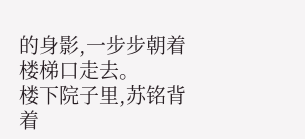的身影,一步步朝着楼梯口走去。
楼下院子里,苏铭背着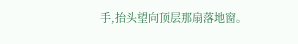手,抬头望向顶层那扇落地窗。